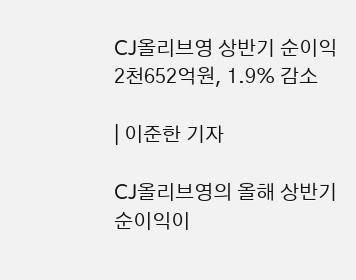CJ올리브영 상반기 순이익 2천652억원, 1.9% 감소

| 이준한 기자

CJ올리브영의 올해 상반기 순이익이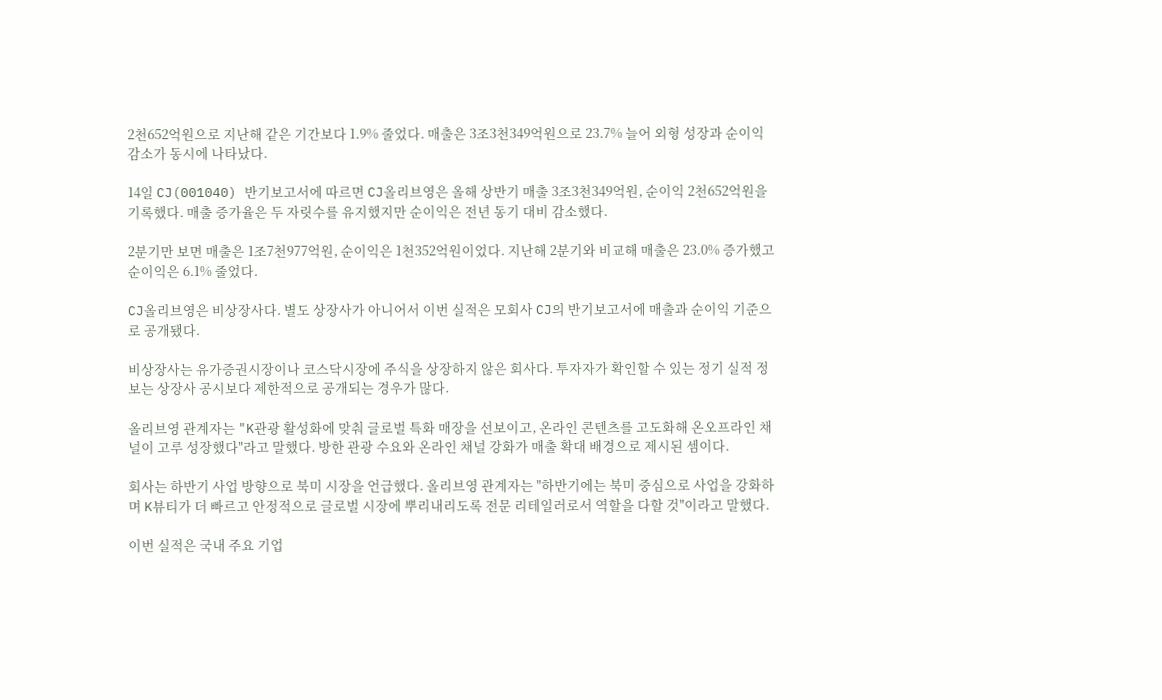2천652억원으로 지난해 같은 기간보다 1.9% 줄었다. 매출은 3조3천349억원으로 23.7% 늘어 외형 성장과 순이익 감소가 동시에 나타났다.

14일 CJ(001040) 반기보고서에 따르면 CJ올리브영은 올해 상반기 매출 3조3천349억원, 순이익 2천652억원을 기록했다. 매출 증가율은 두 자릿수를 유지했지만 순이익은 전년 동기 대비 감소했다.

2분기만 보면 매출은 1조7천977억원, 순이익은 1천352억원이었다. 지난해 2분기와 비교해 매출은 23.0% 증가했고 순이익은 6.1% 줄었다.

CJ올리브영은 비상장사다. 별도 상장사가 아니어서 이번 실적은 모회사 CJ의 반기보고서에 매출과 순이익 기준으로 공개됐다.

비상장사는 유가증권시장이나 코스닥시장에 주식을 상장하지 않은 회사다. 투자자가 확인할 수 있는 정기 실적 정보는 상장사 공시보다 제한적으로 공개되는 경우가 많다.

올리브영 관계자는 "K관광 활성화에 맞춰 글로벌 특화 매장을 선보이고, 온라인 콘텐츠를 고도화해 온오프라인 채널이 고루 성장했다"라고 말했다. 방한 관광 수요와 온라인 채널 강화가 매출 확대 배경으로 제시된 셈이다.

회사는 하반기 사업 방향으로 북미 시장을 언급했다. 올리브영 관계자는 "하반기에는 북미 중심으로 사업을 강화하며 K뷰티가 더 빠르고 안정적으로 글로벌 시장에 뿌리내리도록 전문 리테일러로서 역할을 다할 것"이라고 말했다.

이번 실적은 국내 주요 기업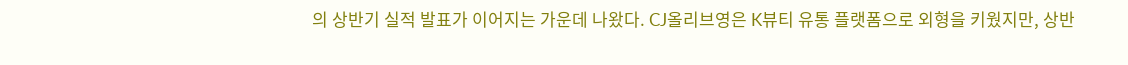의 상반기 실적 발표가 이어지는 가운데 나왔다. CJ올리브영은 K뷰티 유통 플랫폼으로 외형을 키웠지만, 상반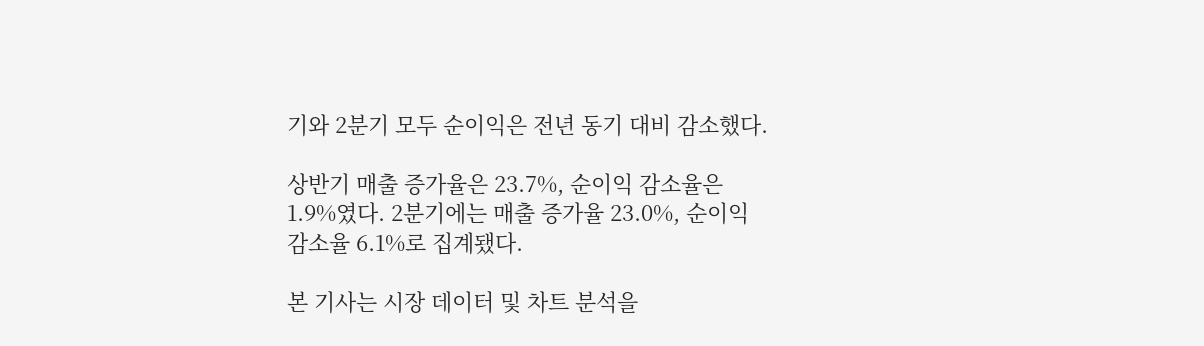기와 2분기 모두 순이익은 전년 동기 대비 감소했다.

상반기 매출 증가율은 23.7%, 순이익 감소율은 1.9%였다. 2분기에는 매출 증가율 23.0%, 순이익 감소율 6.1%로 집계됐다.

본 기사는 시장 데이터 및 차트 분석을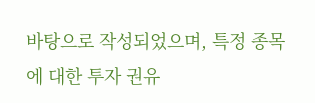바탕으로 작성되었으며, 특정 종목에 대한 투자 권유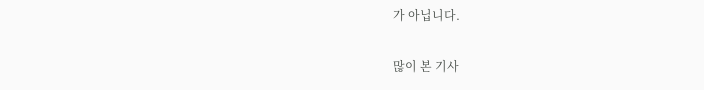가 아닙니다.

많이 본 기사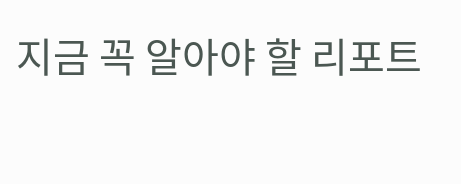지금 꼭 알아야 할 리포트